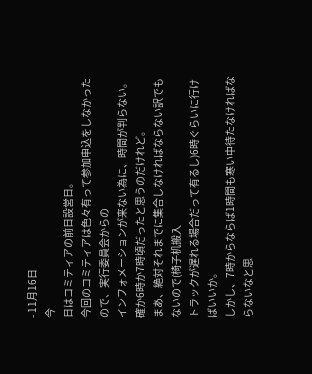- 11月16日
今
日はコミティアの前日設営日。
今回のコミティアは色々有って参加申込をしなかったので、実行委員会からの
インフォメーションが来ない為に、時間が判らない。
確か6時か7時頃だったと思うのだけれど。
まあ、絶対それまでに集合しなければならない訳でもないので(椅子机搬入
トラックが遅れる場合だって有るし)6時ぐらいに行けばいいか。
しかし、7時からならば1時間も寒い中待たなければならないなと思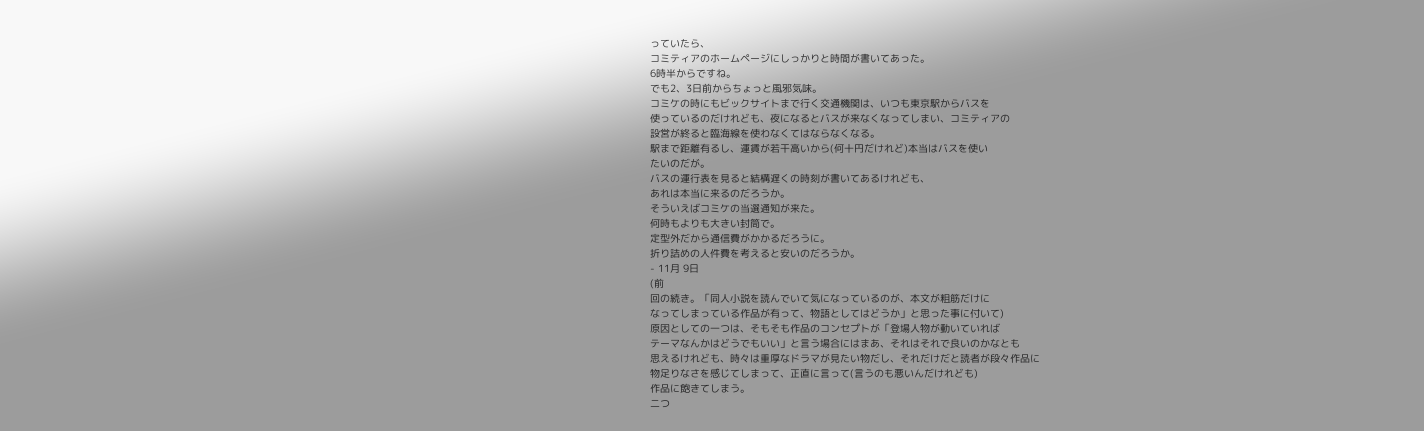っていたら、
コミティアのホームページにしっかりと時間が書いてあった。
6時半からですね。
でも2、3日前からちょっと風邪気味。
コミケの時にもビックサイトまで行く交通機関は、いつも東京駅からバスを
使っているのだけれども、夜になるとバスが来なくなってしまい、コミティアの
設営が終ると臨海線を使わなくてはならなくなる。
駅まで距離有るし、運賃が若干高いから(何十円だけれど)本当はバスを使い
たいのだが。
バスの運行表を見ると結構遅くの時刻が書いてあるけれども、
あれは本当に来るのだろうか。
そういえばコミケの当選通知が来た。
何時もよりも大きい封筒で。
定型外だから通信費がかかるだろうに。
折り詰めの人件費を考えると安いのだろうか。
- 11月 9日
(前
回の続き。「同人小説を読んでいて気になっているのが、本文が粗筋だけに
なってしまっている作品が有って、物語としてはどうか」と思った事に付いて)
原因としての一つは、そもそも作品のコンセプトが「登場人物が動いていれば
テーマなんかはどうでもいい」と言う場合にはまあ、それはそれで良いのかなとも
思えるけれども、時々は重厚なドラマが見たい物だし、それだけだと読者が段々作品に
物足りなさを感じてしまって、正直に言って(言うのも悪いんだけれども)
作品に飽きてしまう。
二つ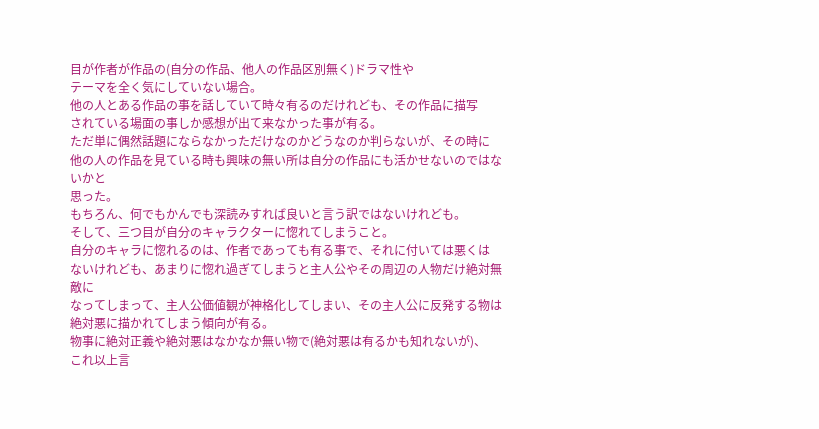目が作者が作品の(自分の作品、他人の作品区別無く)ドラマ性や
テーマを全く気にしていない場合。
他の人とある作品の事を話していて時々有るのだけれども、その作品に描写
されている場面の事しか感想が出て来なかった事が有る。
ただ単に偶然話題にならなかっただけなのかどうなのか判らないが、その時に
他の人の作品を見ている時も興味の無い所は自分の作品にも活かせないのではないかと
思った。
もちろん、何でもかんでも深読みすれば良いと言う訳ではないけれども。
そして、三つ目が自分のキャラクターに惚れてしまうこと。
自分のキャラに惚れるのは、作者であっても有る事で、それに付いては悪くは
ないけれども、あまりに惚れ過ぎてしまうと主人公やその周辺の人物だけ絶対無敵に
なってしまって、主人公価値観が神格化してしまい、その主人公に反発する物は
絶対悪に描かれてしまう傾向が有る。
物事に絶対正義や絶対悪はなかなか無い物で(絶対悪は有るかも知れないが)、
これ以上言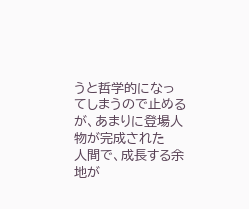うと哲学的になってしまうので止めるが、あまりに登場人物が完成された
人間で、成長する余地が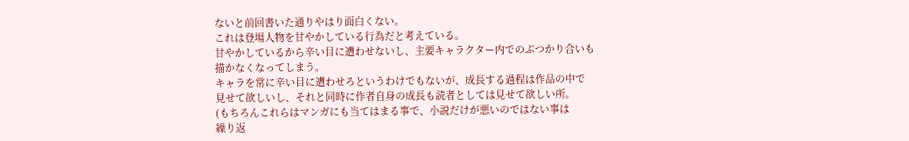ないと前回書いた通りやはり面白くない。
これは登場人物を甘やかしている行為だと考えている。
甘やかしているから辛い目に遭わせないし、主要キャラクター内でのぶつかり合いも
描かなくなってしまう。
キャラを常に辛い目に遭わせろというわけでもないが、成長する過程は作品の中で
見せて欲しいし、それと同時に作者自身の成長も読者としては見せて欲しい所。
(もちろんこれらはマンガにも当てはまる事で、小説だけが悪いのではない事は
繰り返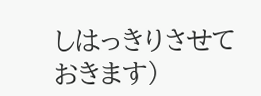しはっきりさせておきます)